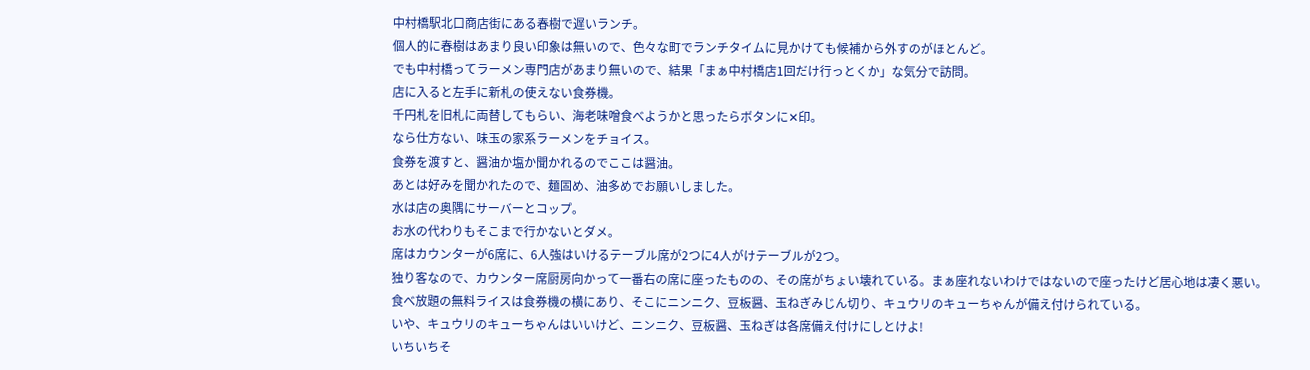中村橋駅北口商店街にある春樹で遅いランチ。
個人的に春樹はあまり良い印象は無いので、色々な町でランチタイムに見かけても候補から外すのがほとんど。
でも中村橋ってラーメン専門店があまり無いので、結果「まぁ中村橋店1回だけ行っとくか」な気分で訪問。
店に入ると左手に新札の使えない食券機。
千円札を旧札に両替してもらい、海老味噌食べようかと思ったらボタンに✕印。
なら仕方ない、味玉の家系ラーメンをチョイス。
食券を渡すと、醤油か塩か聞かれるのでここは醤油。
あとは好みを聞かれたので、麺固め、油多めでお願いしました。
水は店の奥隅にサーバーとコップ。
お水の代わりもそこまで行かないとダメ。
席はカウンターが6席に、6人強はいけるテーブル席が2つに4人がけテーブルが2つ。
独り客なので、カウンター席厨房向かって一番右の席に座ったものの、その席がちょい壊れている。まぁ座れないわけではないので座ったけど居心地は凄く悪い。
食べ放題の無料ライスは食券機の横にあり、そこにニンニク、豆板醤、玉ねぎみじん切り、キュウリのキューちゃんが備え付けられている。
いや、キュウリのキューちゃんはいいけど、ニンニク、豆板醤、玉ねぎは各席備え付けにしとけよ!
いちいちそ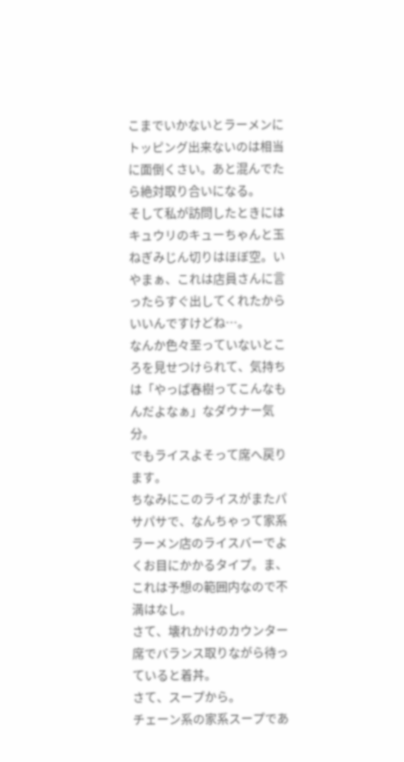こまでいかないとラーメンにトッピング出来ないのは相当に面倒くさい。あと混んでたら絶対取り合いになる。
そして私が訪問したときにはキュウリのキューちゃんと玉ねぎみじん切りはほぼ空。いやまぁ、これは店員さんに言ったらすぐ出してくれたからいいんですけどね…。
なんか色々至っていないところを見せつけられて、気持ちは「やっぱ春樹ってこんなもんだよなぁ」なダウナー気分。
でもライスよそって席へ戻ります。
ちなみにこのライスがまたパサパサで、なんちゃって家系ラーメン店のライスバーでよくお目にかかるタイプ。ま、これは予想の範囲内なので不満はなし。
さて、壊れかけのカウンター席でバランス取りながら待っていると着丼。
さて、スープから。
チェーン系の家系スープであ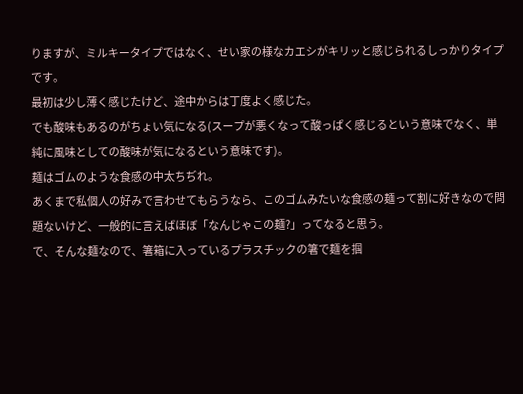りますが、ミルキータイプではなく、せい家の様なカエシがキリッと感じられるしっかりタイプです。
最初は少し薄く感じたけど、途中からは丁度よく感じた。
でも酸味もあるのがちょい気になる(スープが悪くなって酸っぱく感じるという意味でなく、単純に風味としての酸味が気になるという意味です)。
麺はゴムのような食感の中太ちぢれ。
あくまで私個人の好みで言わせてもらうなら、このゴムみたいな食感の麺って割に好きなので問題ないけど、一般的に言えばほぼ「なんじゃこの麺?」ってなると思う。
で、そんな麺なので、箸箱に入っているプラスチックの箸で麺を掴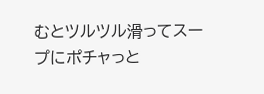むとツルツル滑ってスープにポチャっと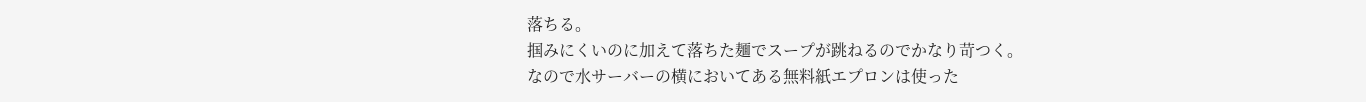落ちる。
掴みにくいのに加えて落ちた麺でスープが跳ねるのでかなり苛つく。
なので水サーバーの横においてある無料紙エプロンは使った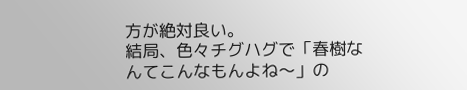方が絶対良い。
結局、色々チグハグで「春樹なんてこんなもんよね〜」の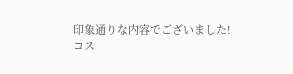印象通りな内容でございました!
コス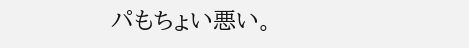パもちょい悪い。